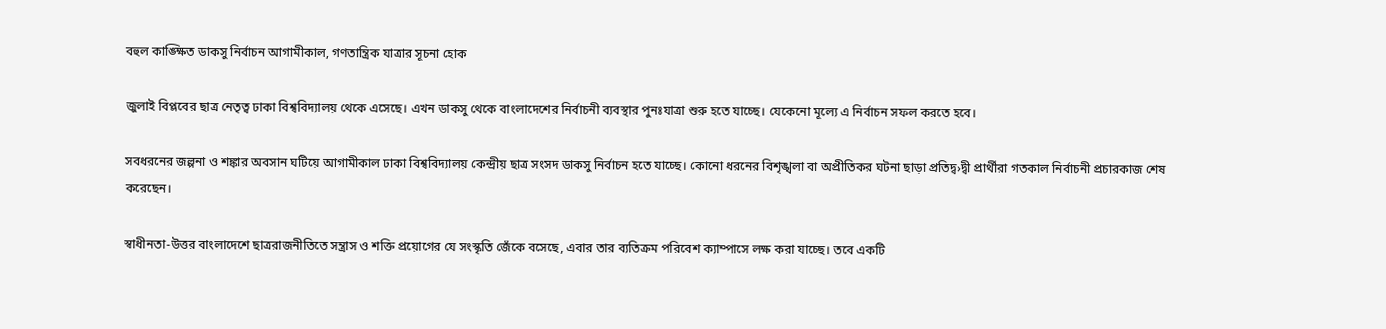বহুল কাঙ্ক্ষিত ডাকসু নির্বাচন আগামীকাল, গণতান্ত্রিক যাত্রার সূচনা হোক

জুলাই বিপ্লবের ছাত্র নেতৃত্ব ঢাকা বিশ্ববিদ্যালয় থেকে এসেছে। এখন ডাকসু থেকে বাংলাদেশের নির্বাচনী ব্যবস্থার পুনঃযাত্রা শুরু হতে যাচ্ছে। যেকেনো মূল্যে এ নির্বাচন সফল করতে হবে।

সবধরনের জল্পনা ও শঙ্কার অবসান ঘটিয়ে আগামীকাল ঢাকা বিশ্ববিদ্যালয় কেন্দ্রীয় ছাত্র সংসদ ডাকসু নির্বাচন হতে যাচ্ছে। কোনো ধরনের বিশৃঙ্খলা বা অপ্রীতিকর ঘটনা ছাড়া প্রতিদ্ব›দ্বী প্রার্থীরা গতকাল নির্বাচনী প্রচারকাজ শেষ করেছেন।

স্বাধীনতা-উত্তর বাংলাদেশে ছাত্ররাজনীতিতে সন্ত্রাস ও শক্তি প্রয়োগের যে সংস্কৃতি জেঁকে বসেছে, এবার তার ব্যতিক্রম পরিবেশ ক্যাম্পাসে লক্ষ করা যাচ্ছে। তবে একটি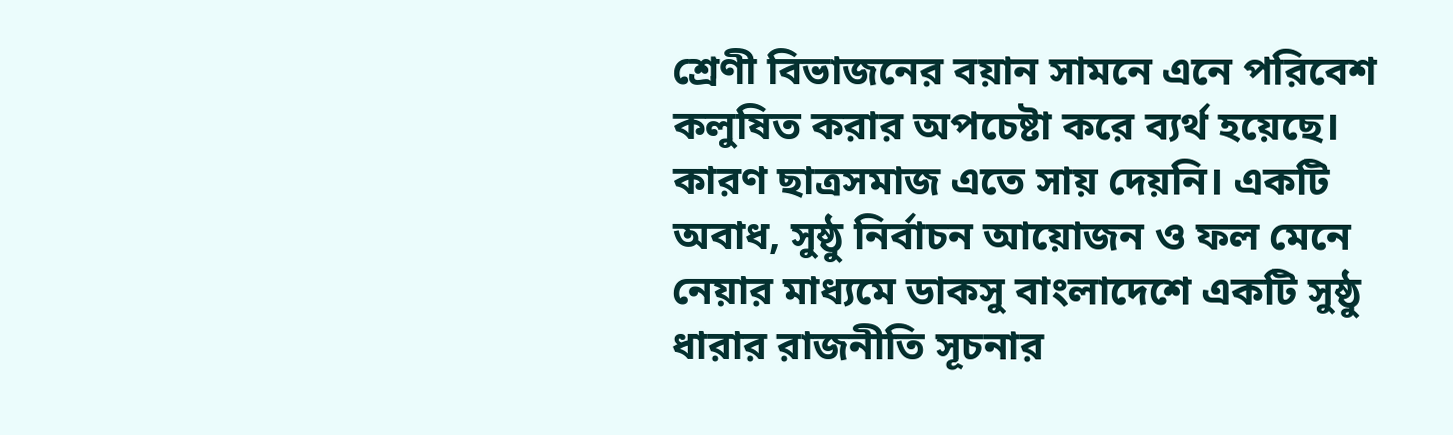শ্রেণী বিভাজনের বয়ান সামনে এনে পরিবেশ কলুষিত করার অপচেষ্টা করে ব্যর্থ হয়েছে। কারণ ছাত্রসমাজ এতে সায় দেয়নি। একটি অবাধ, সুষ্ঠু নির্বাচন আয়োজন ও ফল মেনে নেয়ার মাধ্যমে ডাকসু বাংলাদেশে একটি সুষ্ঠু ধারার রাজনীতি সূচনার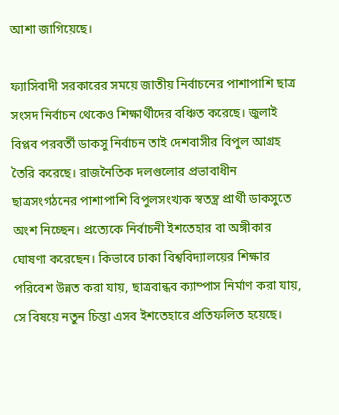আশা জাগিয়েছে।

ফ্যাসিবাদী সরকারের সময়ে জাতীয় নির্বাচনের পাশাপাশি ছাত্র সংসদ নির্বাচন থেকেও শিক্ষার্থীদের বঞ্চিত করেছে। জুলাই বিপ্লব পরবর্তী ডাকসু নির্বাচন তাই দেশবাসীর বিপুল আগ্রহ তৈরি করেছে। রাজনৈতিক দলগুলোর প্রভাবাধীন ছাত্রসংগঠনের পাশাপাশি বিপুলসংখ্যক স্বতন্ত্র প্রার্থী ডাকসুতে অংশ নিচ্ছেন। প্রত্যেকে নির্বাচনী ইশতেহার বা অঙ্গীকার ঘোষণা করেছেন। কিভাবে ঢাকা বিশ্ববিদ্যালয়ের শিক্ষার পরিবেশ উন্নত করা যায়, ছাত্রবান্ধব ক্যাম্পাস নির্মাণ করা যায়, সে বিষয়ে নতুন চিন্তা এসব ইশতেহারে প্রতিফলিত হয়েছে।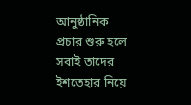আনুষ্ঠানিক প্রচার শুরু হলে সবাই তাদের ইশতেহার নিয়ে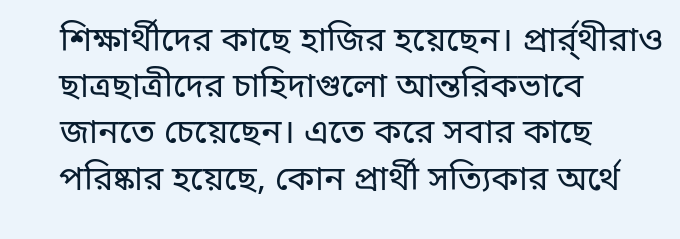শিক্ষার্থীদের কাছে হাজির হয়েছেন। প্রার্র্থীরাও ছাত্রছাত্রীদের চাহিদাগুলো আন্তরিকভাবে জানতে চেয়েছেন। এতে করে সবার কাছে পরিষ্কার হয়েছে, কোন প্রার্থী সত্যিকার অর্থে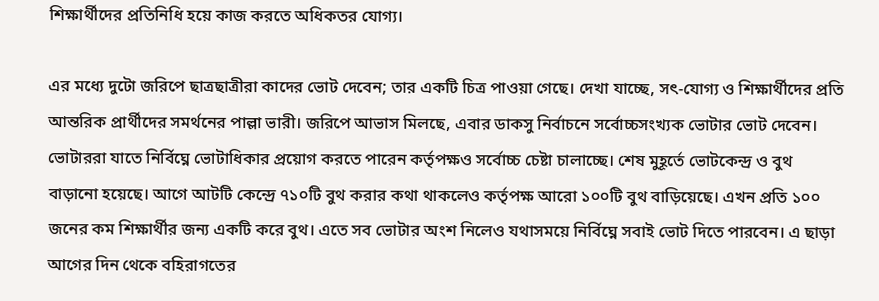শিক্ষার্থীদের প্রতিনিধি হয়ে কাজ করতে অধিকতর যোগ্য।

এর মধ্যে দুটো জরিপে ছাত্রছাত্রীরা কাদের ভোট দেবেন; তার একটি চিত্র পাওয়া গেছে। দেখা যাচ্ছে, সৎ-যোগ্য ও শিক্ষার্থীদের প্রতি আন্তরিক প্রার্থীদের সমর্থনের পাল্লা ভারী। জরিপে আভাস মিলছে, এবার ডাকসু নির্বাচনে সর্বোচ্চসংখ্যক ভোটার ভোট দেবেন। ভোটাররা যাতে নির্বিঘ্নে ভোটাধিকার প্রয়োগ করতে পারেন কর্তৃপক্ষও সর্বোচ্চ চেষ্টা চালাচ্ছে। শেষ মুহূর্তে ভোটকেন্দ্র ও বুথ বাড়ানো হয়েছে। আগে আটটি কেন্দ্রে ৭১০টি বুথ করার কথা থাকলেও কর্তৃপক্ষ আরো ১০০টি বুথ বাড়িয়েছে। এখন প্রতি ১০০ জনের কম শিক্ষার্থীর জন্য একটি করে বুথ। এতে সব ভোটার অংশ নিলেও যথাসময়ে নির্বিঘ্নে সবাই ভোট দিতে পারবেন। এ ছাড়া আগের দিন থেকে বহিরাগতের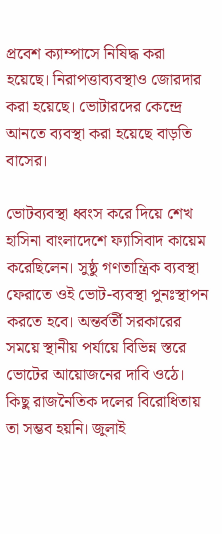প্রবেশ ক্যাম্পাসে নিষিদ্ধ করা হয়েছে। নিরাপত্তাব্যবস্থাও জোরদার করা হয়েছে। ভোটারদের কেন্দ্রে আনতে ব্যবস্থা করা হয়েছে বাড়তি বাসের।

ভোটব্যবস্থা ধ্বংস করে দিয়ে শেখ হাসিনা বাংলাদেশে ফ্যাসিবাদ কায়েম করেছিলেন। সুষ্ঠু গণতান্ত্রিক ব্যবস্থা ফেরাতে ওই ভোট-ব্যবস্থা পুনঃস্থাপন করতে হবে। অন্তর্বর্তী সরকারের সময়ে স্থানীয় পর্যায়ে বিভিন্ন স্তরে ভোটের আয়োজনের দাবি ওঠে। কিছু রাজনৈতিক দলের বিরোধিতায় তা সম্ভব হয়নি। জুলাই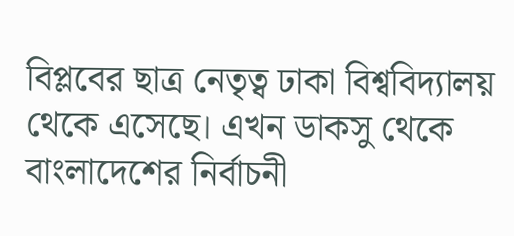বিপ্লবের ছাত্র নেতৃত্ব ঢাকা বিশ্ববিদ্যালয় থেকে এসেছে। এখন ডাকসু থেকে বাংলাদেশের নির্বাচনী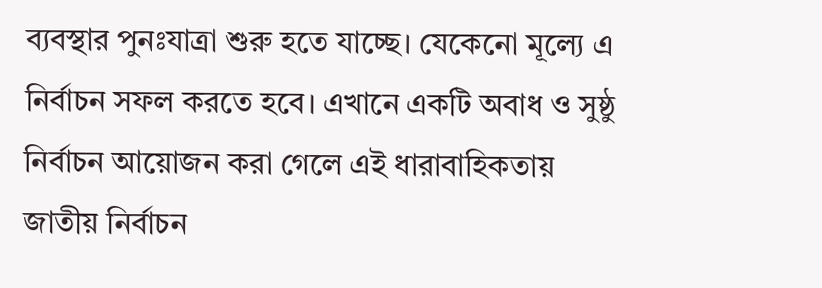ব্যবস্থার পুনঃযাত্রা শুরু হতে যাচ্ছে। যেকেনো মূল্যে এ নির্বাচন সফল করতে হবে। এখানে একটি অবাধ ও সুষ্ঠু নির্বাচন আয়োজন করা গেলে এই ধারাবাহিকতায় জাতীয় নির্বাচন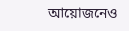আয়োজনেও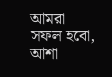আমরা সফল হবো, আশা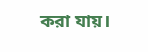করা যায়।